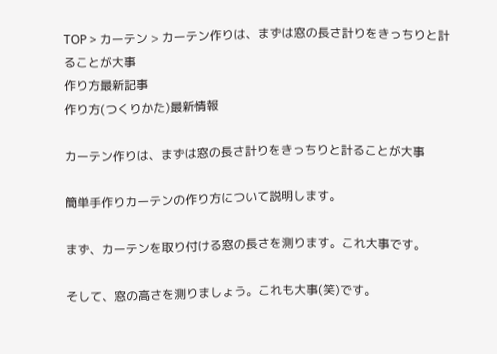TOP > カーテン > カーテン作りは、まずは窓の長さ計りをきっちりと計ることが大事
作り方最新記事
作り方(つくりかた)最新情報

カーテン作りは、まずは窓の長さ計りをきっちりと計ることが大事

簡単手作りカーテンの作り方について説明します。

まず、カーテンを取り付ける窓の長さを測ります。これ大事です。

そして、窓の高さを測りましょう。これも大事(笑)です。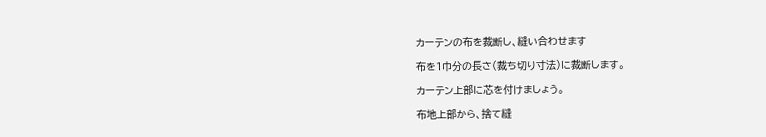カーテンの布を裁断し、縫い合わせます

布を1巾分の長さ(裁ち切り寸法)に裁断します。

カーテン上部に芯を付けましょう。

布地上部から、捨て縫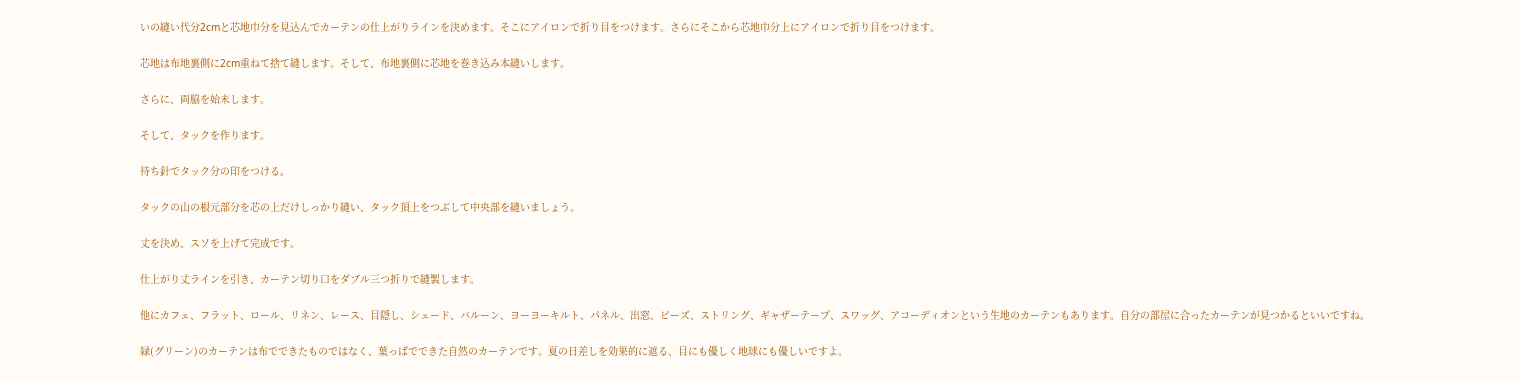いの縫い代分2cmと芯地巾分を見込んでカーテンの仕上がりラインを決めます。そこにアイロンで折り目をつけます。さらにそこから芯地巾分上にアイロンで折り目をつけます。

芯地は布地裏側に2cm重ねて捨て縫します。そして、布地裏側に芯地を巻き込み本縫いします。

さらに、両脇を始末します。

そして、タックを作ります。

待ち針でタック分の印をつける。

タックの山の根元部分を芯の上だけしっかり縫い、タック頂上をつぶして中央部を縫いましょう。

丈を決め、スソを上げて完成です。

仕上がり丈ラインを引き、カーテン切り口をダブル三つ折りで縫製します。

他にカフェ、フラット、ロール、リネン、レース、目隠し、シェード、バルーン、ヨーヨーキルト、パネル、出窓、ビーズ、ストリング、ギャザーテープ、スワッグ、アコーディオンという生地のカーテンもあります。自分の部屋に合ったカーテンが見つかるといいですね。

緑(グリーン)のカーテンは布でできたものではなく、葉っぱでできた自然のカーテンです。夏の日差しを効果的に遮る、目にも優しく地球にも優しいですよ。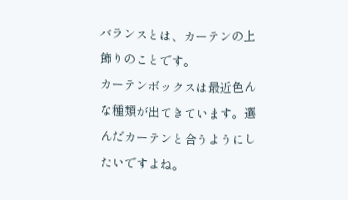バランスとは、カーテンの上飾りのことです。
カーテンボックスは最近色んな種類が出てきています。選んだカーテンと合うようにしたいですよね。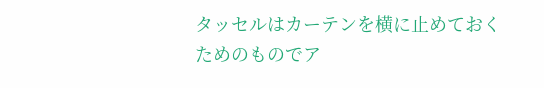タッセルはカーテンを横に止めておくためのものでア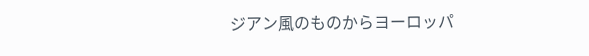ジアン風のものからヨーロッパ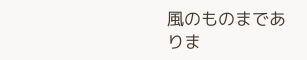風のものまでありま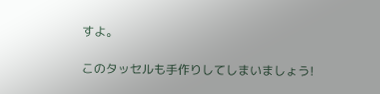すよ。

このタッセルも手作りしてしまいましょう!